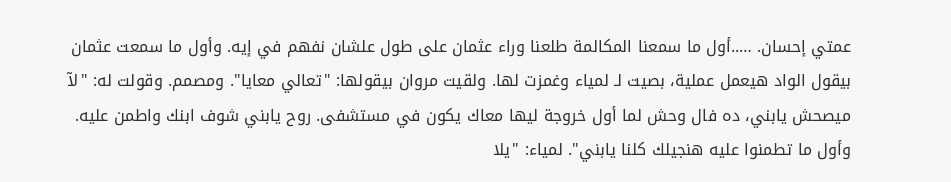عمتي إحسان. …..أول ما سمعنا المكالمة طلعنا وراء عثمان على طول علشان نفهم في إيه. وأول ما سمعت عثمان بيقول الواد هيعمل عملية، بصيت لـ لمياء وغمزت لها. ولقيت مروان بيقولها: "تعالي معايا". ومصمم. وقولت له: "لآ ميصحش يابني، ده فال وحش لما أول خروجة ليها معاك يكون في مستشفى. روح يابني شوف ابنك واطمن عليه. وأول ما تطمنوا عليه هنجيلك كلنا يابني". لمياء: "يلا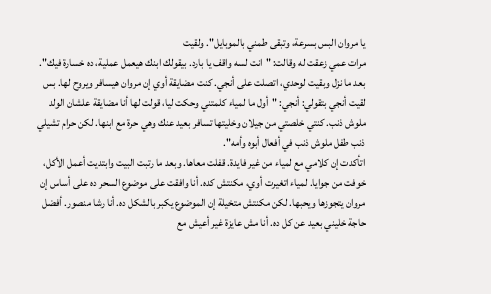يا مروان البس بسرعة، وتبقى طمني بالموبايل". ولقيت
مرات عمي زعقت له وقالت: "انت لسه واقف يا بارد. بيقولك ابنك هيعمل عملية، ده خسارة فيك". بعد ما نزل وبقيت لوحدي، اتصلت على أنجي. كنت مضايقة أوي إن مروان هيسافر ويروح لها. بس لقيت أنجي بتقولي: أنجي: "أول ما لمياء كلمتني وحكت ليا، قولت لها أنا مضايقة علشان الولد ملوش ذنب. كنتي خلصتي من جيلان وخليتها تسافر بعيد عنك وهي حرة مع ابنها. لكن حرام تشيلي ذنب طفل ملوش ذنب في أفعال أبوه وأمه".
اتأكدت إن كلامي مع لمياء من غير فايدة. قفلت معاها. وبعد ما رتبت البيت وابتديت أعمل الأكل، خوفت من جوايا. لمياء اتغيرت أوي، مكنتش كده. أنا وافقت على موضوع السحر ده على أساس إن مروان يتجوزها ويحبها. لكن مكنتش متخيلة إن الموضوع يكبر بالشكل ده. أنا رشا منصور. أفضل حاجة خليني بعيد عن كل ده. أنا مش عايزة غير أعيش مع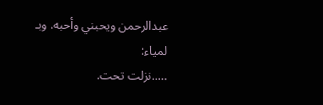عبدالرحمن ويحبني وأحبه. وبـ لمياء:
…..نزلت تحت.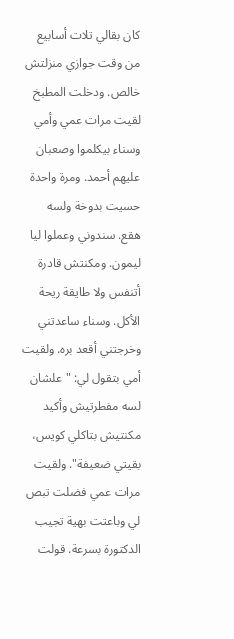كان بقالي تلات أسابيع من وقت جوازي منزلتش خالص. ودخلت المطبخ لقيت مرات عمي وأمي وسناء بيكلموا وصعبان عليهم أحمد. ومرة واحدة حسيت بدوخة ولسه هقع. سندوني وعملوا ليا ليمون. ومكنتش قادرة أتنفس ولا طايقة ريحة الأكل. وسناء ساعدتني وخرجتني أقعد بره. ولقيت أمي بتقول لي: "علشان لسه مفطرتيش وأكيد مكنتيش بتاكلي كويس، بقيتي ضعيفة". ولقيت مرات عمي فضلت تبص لي وباعتت بهية تجيب الدكتورة بسرعة. قولت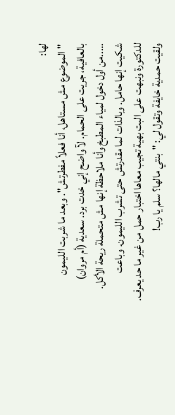لها:
"الموضوع مش مستاهل، أنا فعلاً مفطرتش". وبعد ما شربت الليمون بالعافية، جريت على الحمام. لآ واضح إني خدت برد. سعدية (أم مروان) …..من أول دخول لمياء المطبخ وأنا ملاحظة إنها مش متحملة ريحة الأكل. شكيت إنها حامل. وبالذات لما مقدرتش حتى تشرب الليمون. وباعت للدكتورة ونبهت على البت بهية تجيب معاها اختبار حمل من غير ما حد يعرف. ولقيت حمدية خايفة وتقول لي: "بنتي مالها؟ سلم يا رب!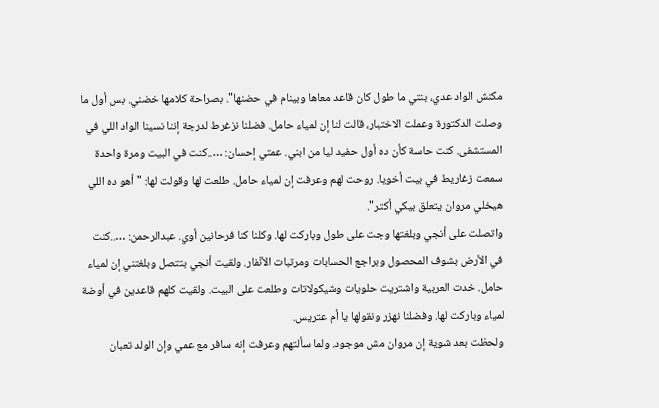مكنش الواد عدي، بنتي ما طول كان قاعد معاها وبينام في حضنها". بصراحة كلامها خضني. بس أول ما وصلت الدكتورة وعملت الاختبار، قالت لنا إن لمياء حامل. فضلنا نزغرط لدرجة إننا نسينا الواد اللي في المستشفى. كنت حاسة كأن ده أول حفيد ليا من ابني. عمتي إحسان: …..كنت في البيت ومرة واحدة سمعت زغاريط في بيت أخويا. روحت لهم وعرفت إن لمياء حامل. طلعت لها وقولت لها: "أهو ده اللي هيخلي مروان يتعلق بيكي أكتر".
واتصلت على أنجي وبلغتها وجت على طول وباركت لها. وكلنا كنا فرحانين أوي. عبدالرحمن: …..كنت في الأرض بشوف المحصول وبراجع الحسابات ومرتبات الأنْفار. ولقيت أنجي بتتصل وبلغتني إن لمياء حامل. خدت العربية واشتريت حلويات وشيكولاتات وطلعت على البيت. ولقيت كلهم قاعدين في أوضة لمياء وباركت لها. وفضلنا نهزر ونقولها يا أم عتريس.
ولحظت بعد شوية إن مروان مش موجود. ولما سألتهم وعرفت إنه سافر مع عمي وإن الولد تعبان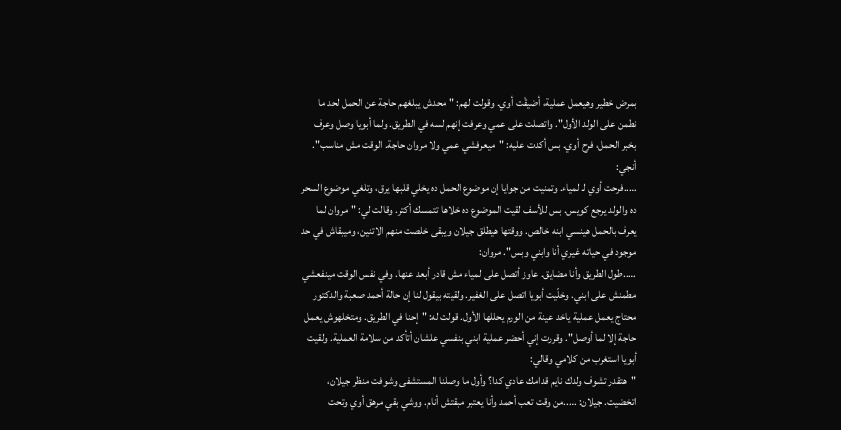بمرض خطير وهيعمل عملية، أضيقْت أوي. وقولت لهم: "محدش يبلغهم حاجة عن الحمل لحد ما نطمن على الولد الأول". واتصلت على عمي وعرفت إنهم لسه في الطريق. ولما أبويا وصل وعرف بخبر الحمل، فرح أوي. بس أكدت عليه: "ميعرفشي عمي ولا مروان حاجة. الوقت مش مناسب". أنجي:
…..فرحت أوي لـ لمياء. وتمنيت من جوايا إن موضوع الحمل ده يخلي قلبها يرق، وتلغي موضوع السحر ده والولد يرجع كويس. بس للأسف لقيت الموضوع ده خلاها تتمسك أكتر. وقالت لي: "مروان لما يعرف بالحمل هينسي ابنه خالص. ووقتها هيطلق جيلان ويبقى خلصت منهم الاتنين، وميبقاش في حد موجود في حياته غيري أنا وابني وبس". مروان:
…..طول الطريق وأنا مضايق. عاوز أتصل على لمياء مش قادر أبعد عنها. وفي نفس الوقت مينفعشي مطمنش على ابني. وخلّيت أبويا اتصل على الغفير. ولقيته بيقول لنا إن حالة أحمد صعبة والدكتور محتاج يعمل عملية ياخد عينة من الورم يحللها الأول. قولت له: "إحنا في الطريق. ومتخلهوش يعمل حاجة إلا لما أوصل". وقررت إني أحضر عملية ابني بنفسي علشان أتأكد من سلامة العملية. ولقيت أبويا استغرب من كلامي وقالي:
"هتقدر تشوف ولدك نايم قدامك عادي كدا؟ وأول ما وصلنا المستشفى وشوفت منظر جيلان، اتخضيت. جيلان: …..من وقت تعب أحمد وأنا يعتبر مبقتش أنام. ووشي بقي مرهق أوي وتحت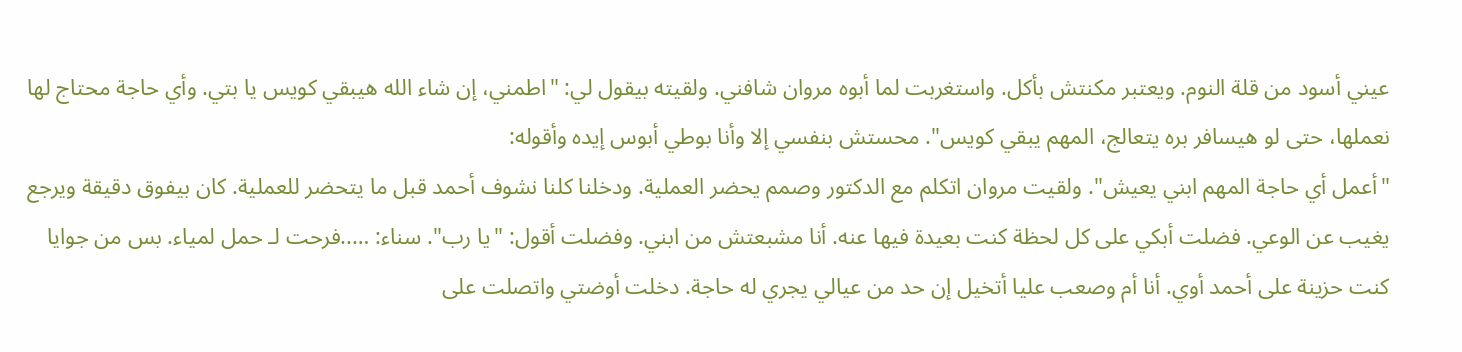عيني أسود من قلة النوم. ويعتبر مكنتش بأكل. واستغربت لما أبوه مروان شافني. ولقيته بيقول لي: "اطمني، إن شاء الله هيبقي كويس يا بتي. وأي حاجة محتاج لها نعملها، حتى لو هيسافر بره يتعالج، المهم يبقي كويس". محستش بنفسي إلا وأنا بوطي أبوس إيده وأقوله:
"أعمل أي حاجة المهم ابني يعيش". ولقيت مروان اتكلم مع الدكتور وصمم يحضر العملية. ودخلنا كلنا نشوف أحمد قبل ما يتحضر للعملية. كان بيفوق دقيقة ويرجع يغيب عن الوعي. فضلت أبكي على كل لحظة كنت بعيدة فيها عنه. أنا مشبعتش من ابني. وفضلت أقول: "يا رب". سناء: …..فرحت لـ حمل لمياء. بس من جوايا كنت حزينة على أحمد أوي. أنا أم وصعب عليا أتخيل إن حد من عيالي يجري له حاجة. دخلت أوضتي واتصلت على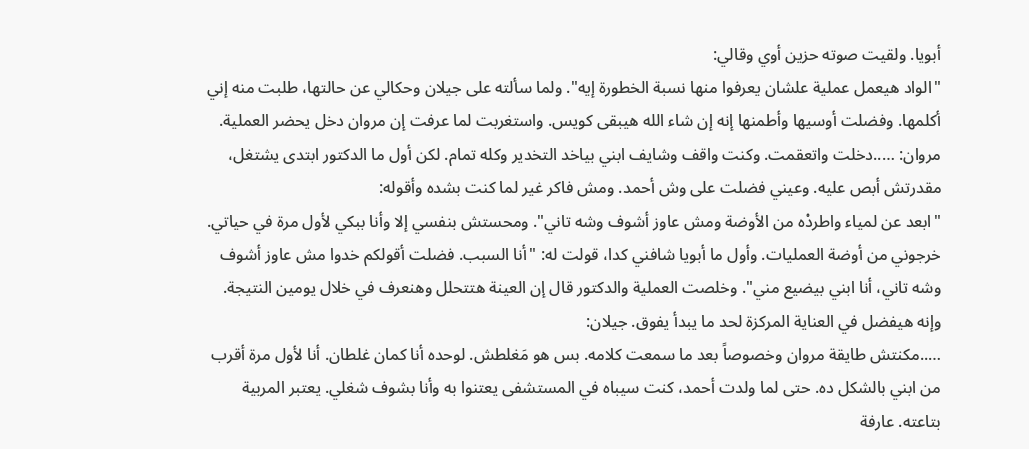أبويا. ولقيت صوته حزين أوي وقالي:
"الواد هيعمل عملية علشان يعرفوا منها نسبة الخطورة إيه". ولما سألته على جيلان وحكالي عن حالتها، طلبت منه إني أكلمها. وفضلت أوسيها وأطمنها إنه إن شاء الله هيبقى كويس. واستغربت لما عرفت إن مروان دخل يحضر العملية. مروان: …..دخلت واتعقمت. وكنت واقف وشايف ابني بياخد التخدير وكله تمام. لكن أول ما الدكتور ابتدى يشتغل، مقدرتش أبص عليه. وعيني فضلت على وش أحمد. ومش فاكر غير لما كنت بشده وأقوله:
"ابعد عن لمياء واطردْه من الأوضة ومش عاوز أشوف وشه تاني". ومحستش بنفسي إلا وأنا ببكي لأول مرة في حياتي. خرجوني من أوضة العمليات. وأول ما أبويا شافني كدا، قولت له: "أنا السبب. فضلت أقولكم خدوا مش عاوز أشوف وشه تاني، أنا ابني بيضيع مني". وخلصت العملية والدكتور قال إن العينة هتتحلل وهنعرف في خلال يومين النتيجة. وإنه هيفضل في العناية المركزة لحد ما يبدأ يفوق. جيلان:
…..مكنتش طايقة مروان وخصوصاً بعد ما سمعت كلامه. بس هو مَغلطش. لوحده أنا كمان غلطان. أنا لأول مرة أقرب من ابني بالشكل ده. حتى لما ولدت أحمد، كنت سيباه في المستشفى يعتنوا به وأنا بشوف شغلي. يعتبر المربية بتاعته. عارفة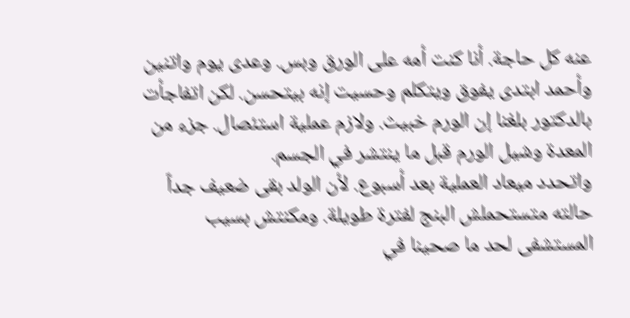عنه كل حاجة. أنا كنت أمه على الورق وبس. وعدى يوم واتنين وأحمد ابتدى يفوق ويتكلم وحسيت إنه بيتحسن. لكن اتفاجأت بالدكتور بلغنا إن الورم خبيث. ولازم عملية استئصال. جزء من المعدة وشيل الورم قبل ما ينتشر في الجسم.
واتحدد ميعاد العملية بعد أسبوع. لأن الولد بقى ضعيف جداً حالته متستحملش البنج لفترة طويلة. ومكنتش بسيب المستشفى لحد ما صحينا في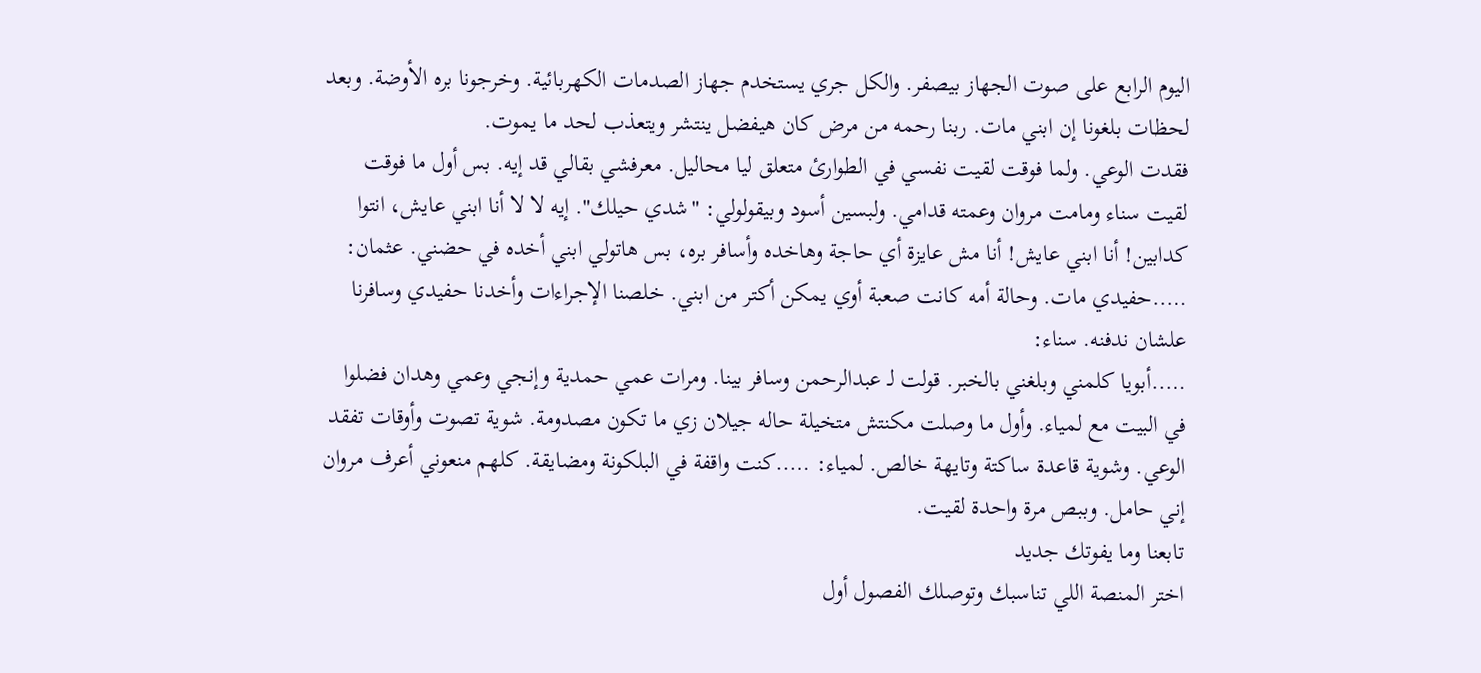اليوم الرابع على صوت الجهاز بيصفر. والكل جري يستخدم جهاز الصدمات الكهربائية. وخرجونا بره الأوضة. وبعد لحظات بلغونا إن ابني مات. ربنا رحمه من مرض كان هيفضل ينتشر ويتعذب لحد ما يموت.
فقدت الوعي. ولما فوقت لقيت نفسي في الطوارئ متعلق ليا محاليل. معرفشي بقالي قد إيه. بس أول ما فوقت لقيت سناء ومامت مروان وعمته قدامي. ولبسين أسود وبيقولولي: "شدي حيلك". إيه لا لا أنا ابني عايش، انتوا كدابين! أنا ابني عايش! أنا مش عايزة أي حاجة وهاخده وأسافر بره، بس هاتولي ابني أخده في حضني. عثمان: …..حفيدي مات. وحالة أمه كانت صعبة أوي يمكن أكتر من ابني. خلصنا الإجراءات وأخدنا حفيدي وسافرنا علشان ندفنه. سناء:
…..أبويا كلمني وبلغني بالخبر. قولت لـ عبدالرحمن وسافر بينا. ومرات عمي حمدية وإنجي وعمي وهدان فضلوا في البيت مع لمياء. وأول ما وصلت مكنتش متخيلة حاله جيلان زي ما تكون مصدومة. شوية تصوت وأوقات تفقد الوعي. وشوية قاعدة ساكتة وتايهة خالص. لمياء: …..كنت واقفة في البلكونة ومضايقة. كلهم منعوني أعرف مروان إني حامل. وببص مرة واحدة لقيت.
تابعنا وما يفوتك جديد
اختر المنصة اللي تناسبك وتوصلك الفصول أول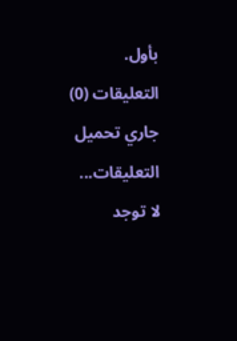بأول.
التعليقات (0)
جاري تحميل التعليقات...
لا توجد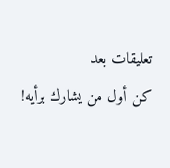تعليقات بعد
كن أول من يشارك برأيه!